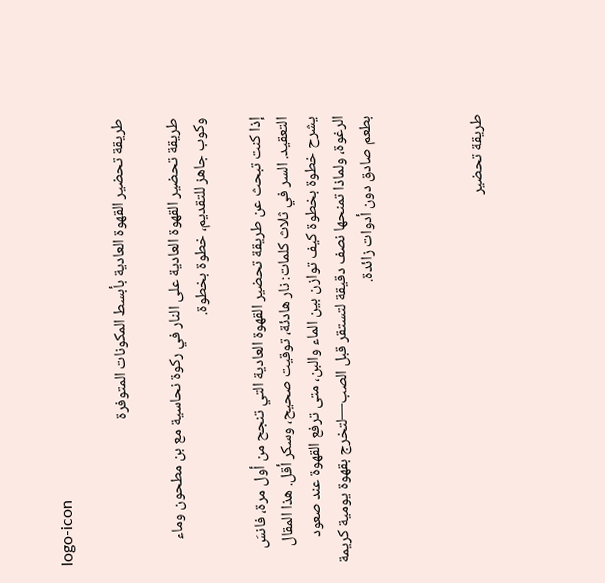logo-icon

طريقة تحضير القهوة العادية بأبسط المكونات المتوفرة

طريقة تحضير القهوة العادية على النار في ركوة نحاسية مع بن مطحون وماء وكوب جاهز للتقديم، خطوة بخطوة.

إذا كنت تبحث عن طريقة تحضير القهوة العادية التي تنجح من أول مرة، فانسَ التعقيد. السر في ثلاث كلمات: نار هادئة، توقيت صحيح، وسكر أقل. هذا المقال يشرح خطوة بخطوة كيف توازن بين الماء والبن، متى ترفع القهوة عند صعود الرغوة، ولماذا تمنحها نصف دقيقة لتستقر قبل الصب—لتخرج بقهوة يومية كريمة بطعم صادق دون أدوات زائدة.



طريقة تحضير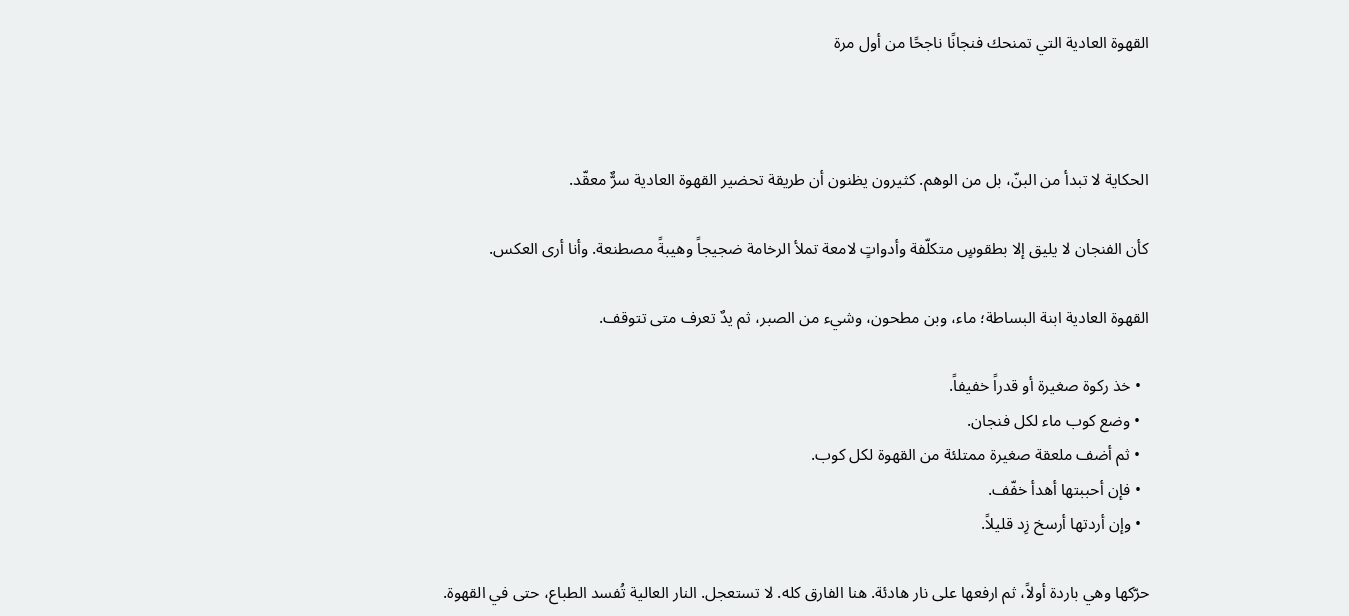القهوة العادية التي تمنحك فنجانًا ناجحًا من أول مرة



الحكاية لا تبدأ من البنّ، بل من الوهم. كثيرون يظنون أن طريقة تحضير القهوة العادية سرٌّ معقّد.

كأن الفنجان لا يليق إلا بطقوسٍ متكلّفة وأدواتٍ لامعة تملأ الرخامة ضجيجاً وهيبةً مصطنعة. وأنا أرى العكس.

القهوة العادية ابنة البساطة؛ ماء، وبن مطحون، وشيء من الصبر، ثم يدٌ تعرف متى تتوقف.

  • خذ ركوة صغيرة أو قدراً خفيفاً.
  • وضع كوب ماء لكل فنجان.
  • ثم أضف ملعقة صغيرة ممتلئة من القهوة لكل كوب.
  • فإن أحببتها أهدأ خفّف.
  • وإن أردتها أرسخ زِد قليلاً.

حرّكها وهي باردة أولاً، ثم ارفعها على نار هادئة. هنا الفارق كله. لا تستعجل. النار العالية تُفسد الطباع، حتى في القهوة.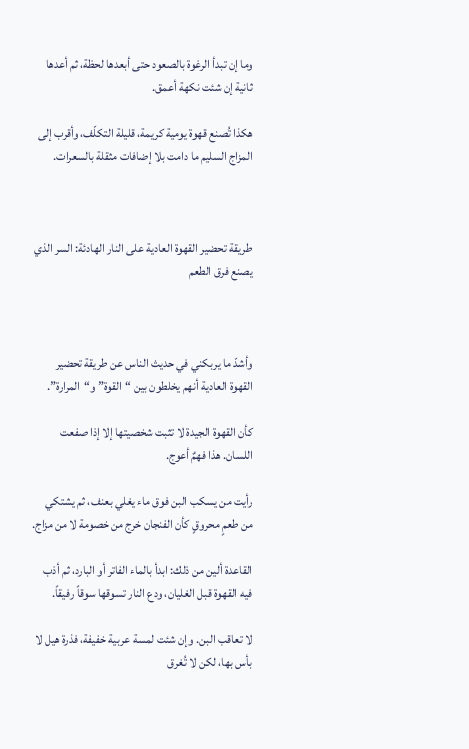وما إن تبدأ الرغوة بالصعود حتى أبعدها لحظة، ثم أعدها ثانية إن شئت نكهة أعمق.

هكذا تُصنع قهوة يومية كريمة، قليلة التكلّف، وأقرب إلى المزاج السليم ما دامت بلا إضافات مثقلة بالسعرات.



طريقة تحضير القهوة العادية على النار الهادئة: السر الذي يصنع فرق الطعم



وأشدّ ما يربكني في حديث الناس عن طريقة تحضير القهوة العادية أنهم يخلطون بين “القوة” و“المرارة”.

كأن القهوة الجيدة لا تثبت شخصيتها إلا إذا صفعت اللسان. هذا فهمٌ أعوج.

رأيت من يسكب البن فوق ماء يغلي بعنف، ثم يشتكي من طعمٍ محروقٍ كأن الفنجان خرج من خصومة لا من مزاج.

القاعدة ألين من ذلك: ابدأ بالماء الفاتر أو البارد، ثم أذب فيه القهوة قبل الغليان، ودع النار تسوقها سوقاً رفيقاً.

لا تعاقب البن. وإن شئت لمسة عربية خفيفة، فذرة هيل لا بأس بها، لكن لا تُغرق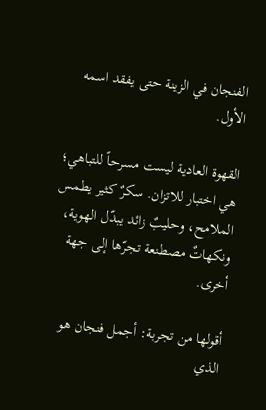الفنجان في الزينة حتى يفقد اسمه الأول.

القهوة العادية ليست مسرحاً للتباهي؛ هي اختبار للاتزان. سكرٌ كثير يطمس الملامح، وحليبٌ زائد يبدّل الهوية، ونكهاتٌ مصطنعة تجرّها إلى جهة أخرى.

أقولها من تجربة: أجمل فنجان هو الذي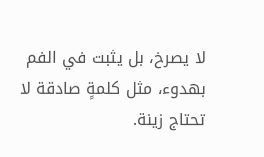لا يصرخ، بل يثبت في الفم بهدوء، مثل كلمةٍ صادقة لا تحتاج زينة.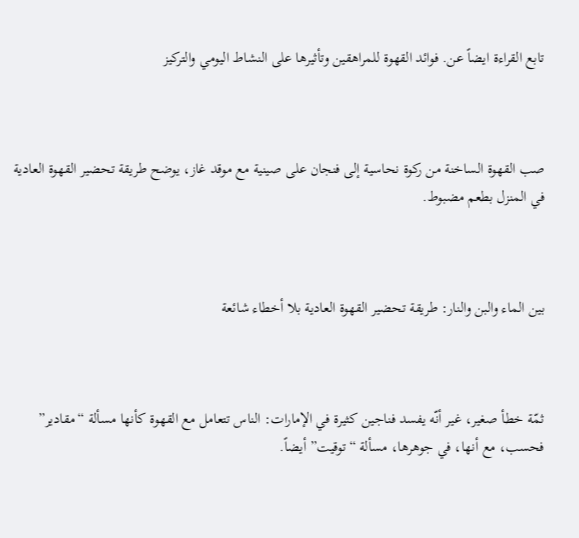تابع القراءة ايضاً عن. فوائد القهوة للمراهقين وتأثيرها على النشاط اليومي والتركيز



صب القهوة الساخنة من ركوة نحاسية إلى فنجان على صينية مع موقد غاز، يوضح طريقة تحضير القهوة العادية في المنزل بطعم مضبوط.



بين الماء والبن والنار: طريقة تحضير القهوة العادية بلا أخطاء شائعة



ثمّة خطأ صغير، غير أنّه يفسد فناجين كثيرة في الإمارات: الناس تتعامل مع القهوة كأنها مسألة “مقادير” فحسب، مع أنها، في جوهرها، مسألة “توقيت” أيضاً.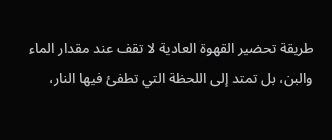طريقة تحضير القهوة العادية لا تقف عند مقدار الماء والبن، بل تمتد إلى اللحظة التي تطفئ فيها النار،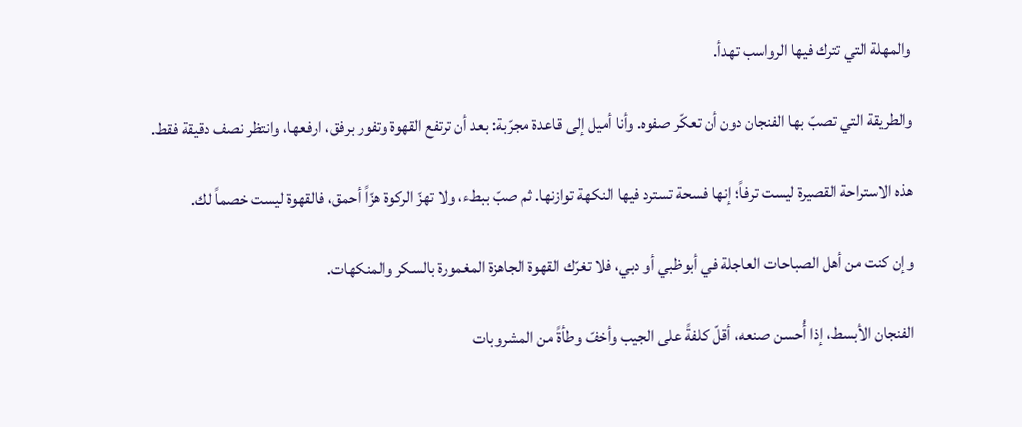والمهلة التي تترك فيها الرواسب تهدأ.

والطريقة التي تصبّ بها الفنجان دون أن تعكّر صفوه. وأنا أميل إلى قاعدة مجرّبة: بعد أن ترتفع القهوة وتفور برفق، ارفعها، وانتظر نصف دقيقة فقط.

هذه الاستراحة القصيرة ليست ترفاً؛ إنها فسحة تسترد فيها النكهة توازنها. ثم صبّ ببطء، ولا تهزّ الركوة هزّاً أحمق، فالقهوة ليست خصماً لك.

وإن كنت من أهل الصباحات العاجلة في أبوظبي أو دبي، فلا تغرّك القهوة الجاهزة المغمورة بالسكر والمنكهات.

الفنجان الأبسط، إذا أُحسن صنعه، أقلّ كلفةً على الجيب وأخفّ وطأةً من المشروبات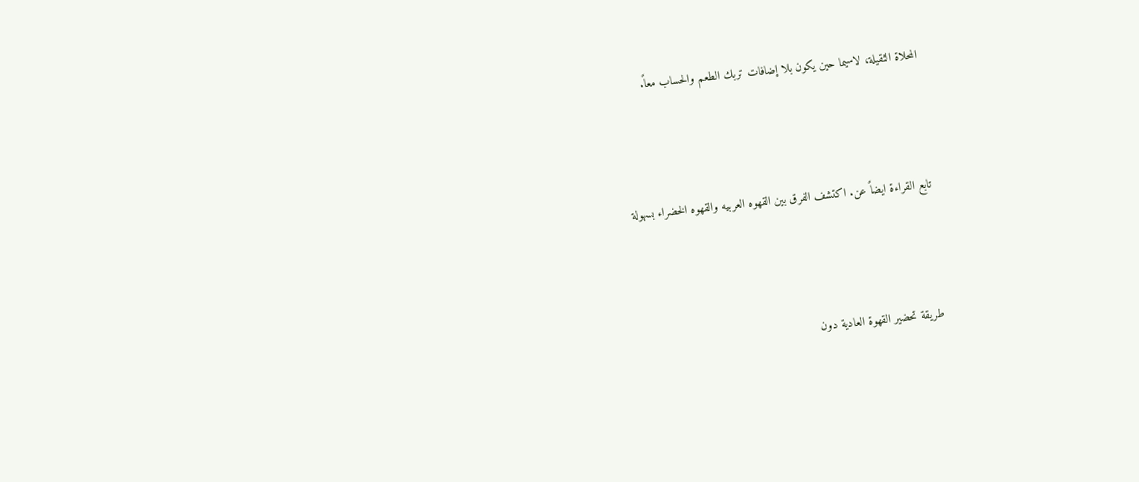المحلاة الثقيلة، لاسيما حين يكون بلا إضافات تربك الطعم والحساب معاً.



تابع القراءة ايضاً عن. اكتشف الفرق بين القهوه العربيه والقهوه الخضراء بسهولة



طريقة تحضير القهوة العادية دون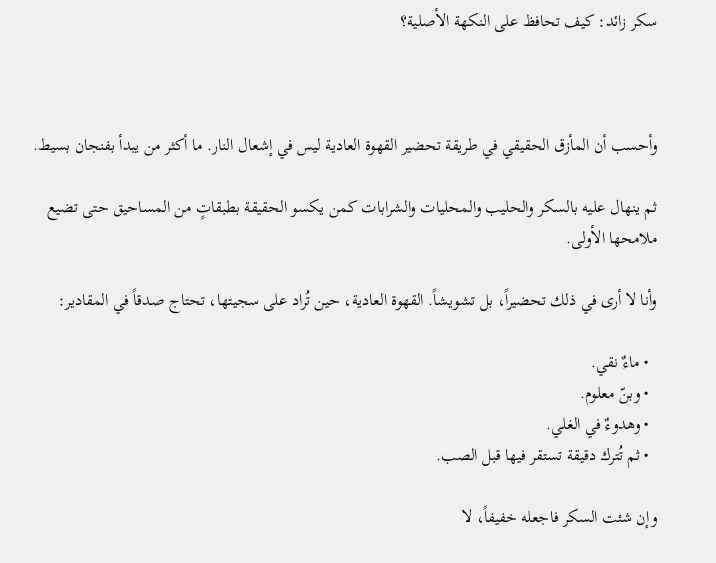سكر زائد: كيف تحافظ على النكهة الأصلية؟



وأحسب أن المأزق الحقيقي في طريقة تحضير القهوة العادية ليس في إشعال النار. ما أكثر من يبدأ بفنجان بسيط.

ثم ينهال عليه بالسكر والحليب والمحليات والشرابات كمن يكسو الحقيقة بطبقاتٍ من المساحيق حتى تضيع ملامحها الأولى.

وأنا لا أرى في ذلك تحضيراً، بل تشويشاً. القهوة العادية، حين تُراد على سجيتها، تحتاج صدقاً في المقادير:

  • ماءٌ نقي.
  • وبنّ معلوم.
  • وهدوءٌ في الغلي.
  • ثم تُترك دقيقة تستقر فيها قبل الصب.

وإن شئت السكر فاجعله خفيفاً، لا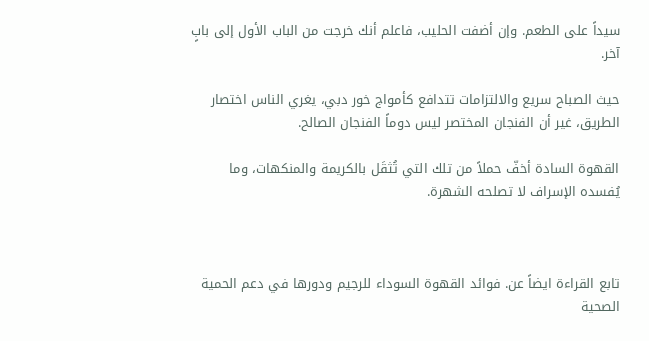سيداً على الطعم. وإن أضفت الحليب، فاعلم أنك خرجت من الباب الأول إلى بابٍ آخر.

حيث الصباح سريع والالتزامات تتدافع كأمواج خور دبي، يغري الناس اختصار الطريق، غير أن الفنجان المختصر ليس دوماً الفنجان الصالح.

القهوة السادة أخفّ حملاً من تلك التي تُثقَل بالكريمة والمنكهات، وما يُفسده الإسراف لا تصلحه الشهرة.



تابع القراءة ايضاً عن. فوائد القهوة السوداء للرجيم ودورها في دعم الحمية الصحية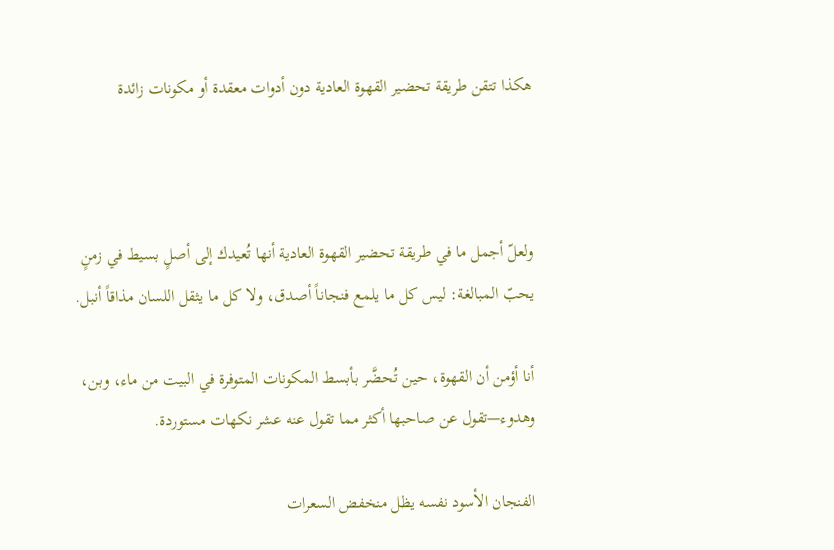هكذا تتقن طريقة تحضير القهوة العادية دون أدوات معقدة أو مكونات زائدة



ولعلّ أجمل ما في طريقة تحضير القهوة العادية أنها تُعيدك إلى أصلٍ بسيط في زمنٍ يحبّ المبالغة: ليس كل ما يلمع فنجاناً أصدق، ولا كل ما يثقل اللسان مذاقاً أنبل.

أنا أؤمن أن القهوة، حين تُحضَّر بأبسط المكونات المتوفرة في البيت من ماء، وبن، وهدوء—تقول عن صاحبها أكثر مما تقول عنه عشر نكهات مستوردة.

الفنجان الأسود نفسه يظل منخفض السعرات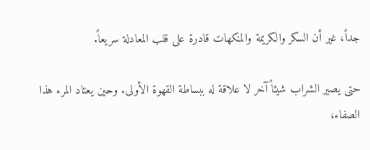جداً، غير أن السكر والكريمة والمنكهات قادرة على قلب المعادلة سريعاً.

حتى يصير الشراب شيئاً آخر لا علاقة له ببساطة القهوة الأولى. وحين يعتاد المرء هذا الصفاء،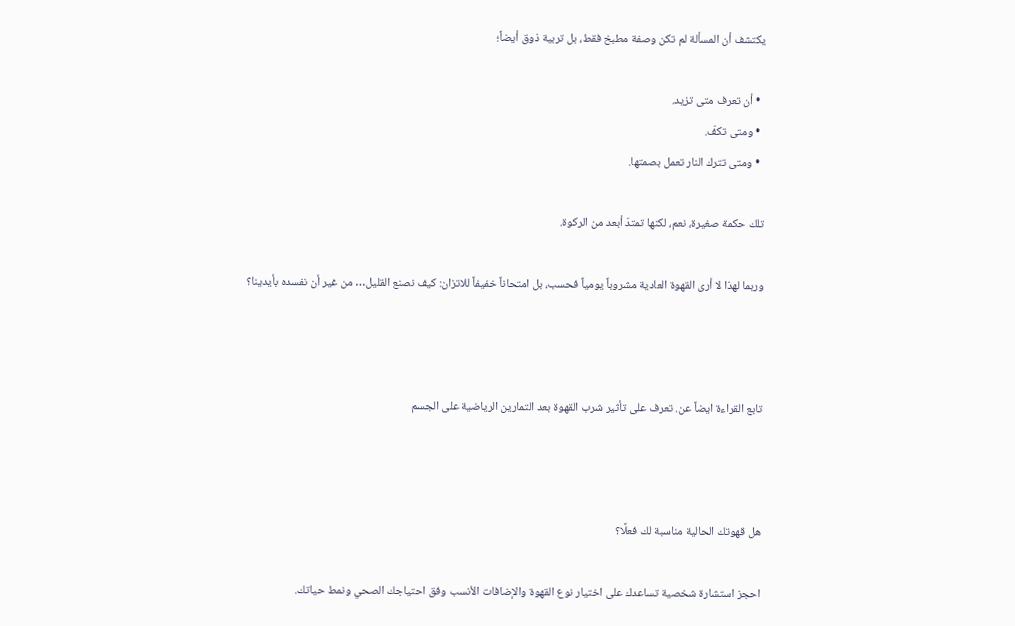يكتشف أن المسألة لم تكن وصفة مطبخ فقط، بل تربية ذوق أيضاً؛

  • أن تعرف متى تزيد.
  • ومتى تكفّ.
  • ومتى تترك النار تعمل بصمتها.

تلك حكمة صغيرة، نعم، لكنها تمتدّ أبعد من الركوة.

وربما لهذا لا أرى القهوة العادية مشروباً يومياً فحسب، بل امتحاناً خفيفاً للاتزان: كيف نصنع القليل… من غير أن نفسده بأيدينا؟



تابع القراءة ايضاً عن. تعرف على تأثير شرب القهوة بعد التمارين الرياضية على الجسم



هل قهوتك الحالية مناسبة لك فعلًا؟

احجز استشارة شخصية تساعدك على اختيار نوع القهوة والإضافات الأنسب وفق احتياجك الصحي ونمط حياتك.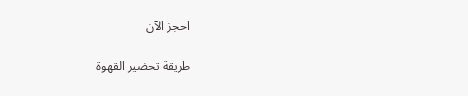احجز الآن

طريقة تحضير القهوة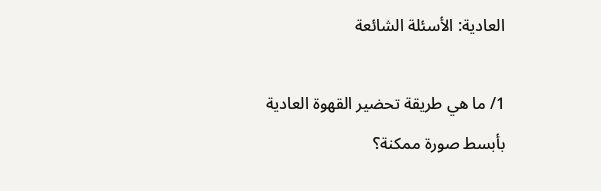العادية: الأسئلة الشائعة

1/ ما هي طريقة تحضير القهوة العادية بأبسط صورة ممكنة؟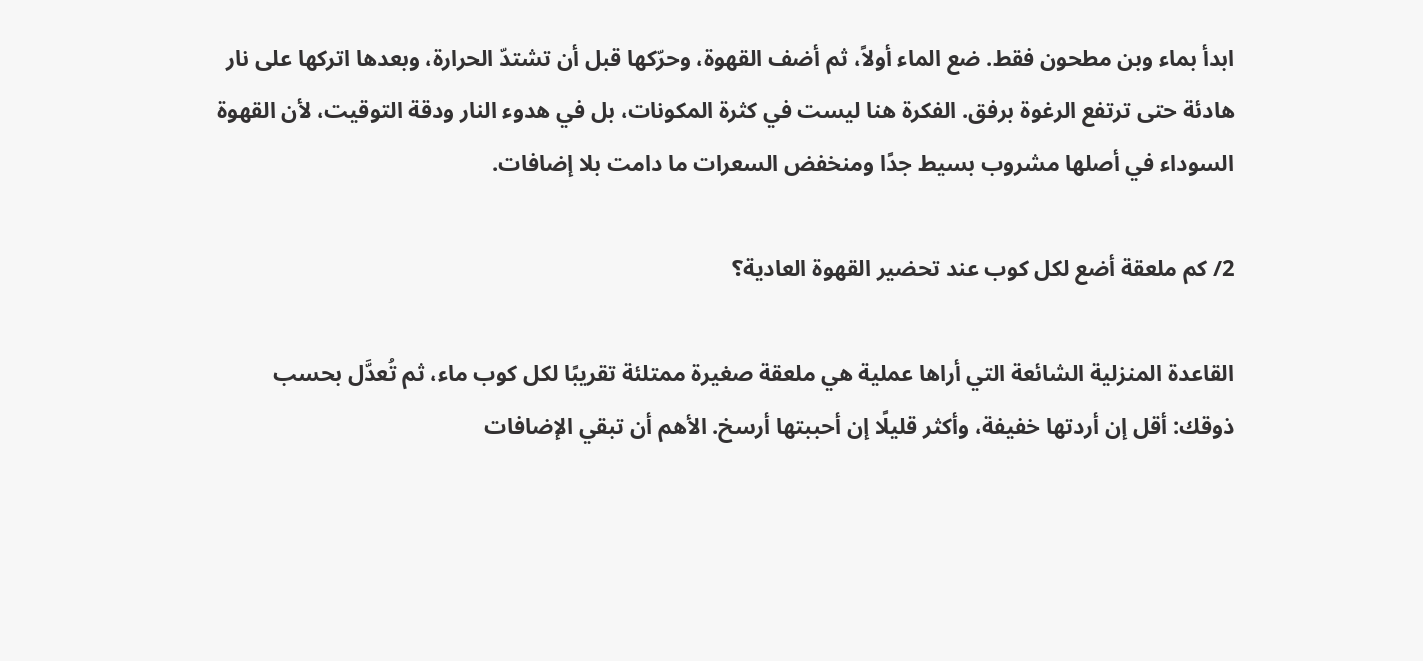ابدأ بماء وبن مطحون فقط. ضع الماء أولاً، ثم أضف القهوة، وحرّكها قبل أن تشتدّ الحرارة، وبعدها اتركها على نار هادئة حتى ترتفع الرغوة برفق. الفكرة هنا ليست في كثرة المكونات، بل في هدوء النار ودقة التوقيت، لأن القهوة السوداء في أصلها مشروب بسيط جدًا ومنخفض السعرات ما دامت بلا إضافات.

2/ كم ملعقة أضع لكل كوب عند تحضير القهوة العادية؟

القاعدة المنزلية الشائعة التي أراها عملية هي ملعقة صغيرة ممتلئة تقريبًا لكل كوب ماء، ثم تُعدَّل بحسب ذوقك: أقل إن أردتها خفيفة، وأكثر قليلًا إن أحببتها أرسخ. الأهم أن تبقي الإضافات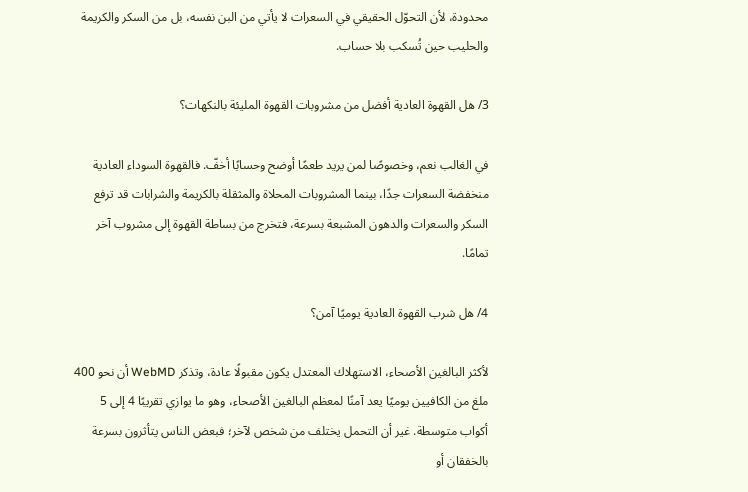محدودة، لأن التحوّل الحقيقي في السعرات لا يأتي من البن نفسه، بل من السكر والكريمة والحليب حين تُسكب بلا حساب.

3/ هل القهوة العادية أفضل من مشروبات القهوة المليئة بالنكهات؟

في الغالب نعم، وخصوصًا لمن يريد طعمًا أوضح وحسابًا أخفّ. فالقهوة السوداء العادية منخفضة السعرات جدًا، بينما المشروبات المحلاة والمثقلة بالكريمة والشرابات قد ترفع السكر والسعرات والدهون المشبعة بسرعة، فتخرج من بساطة القهوة إلى مشروب آخر تمامًا.

4/ هل شرب القهوة العادية يوميًا آمن؟

لأكثر البالغين الأصحاء، الاستهلاك المعتدل يكون مقبولًا عادة، وتذكر WebMD أن نحو 400 ملغ من الكافيين يوميًا يعد آمنًا لمعظم البالغين الأصحاء، وهو ما يوازي تقريبًا 4 إلى 5 أكواب متوسطة. غير أن التحمل يختلف من شخص لآخر؛ فبعض الناس يتأثرون بسرعة بالخفقان أو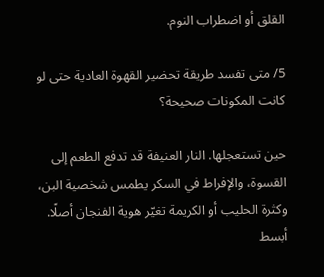القلق أو اضطراب النوم.

5/ متى تفسد طريقة تحضير القهوة العادية حتى لو كانت المكونات صحيحة؟

حين تستعجلها. النار العنيفة قد تدفع الطعم إلى القسوة، والإفراط في السكر يطمس شخصية البن، وكثرة الحليب أو الكريمة تغيّر هوية الفنجان أصلًا. أبسط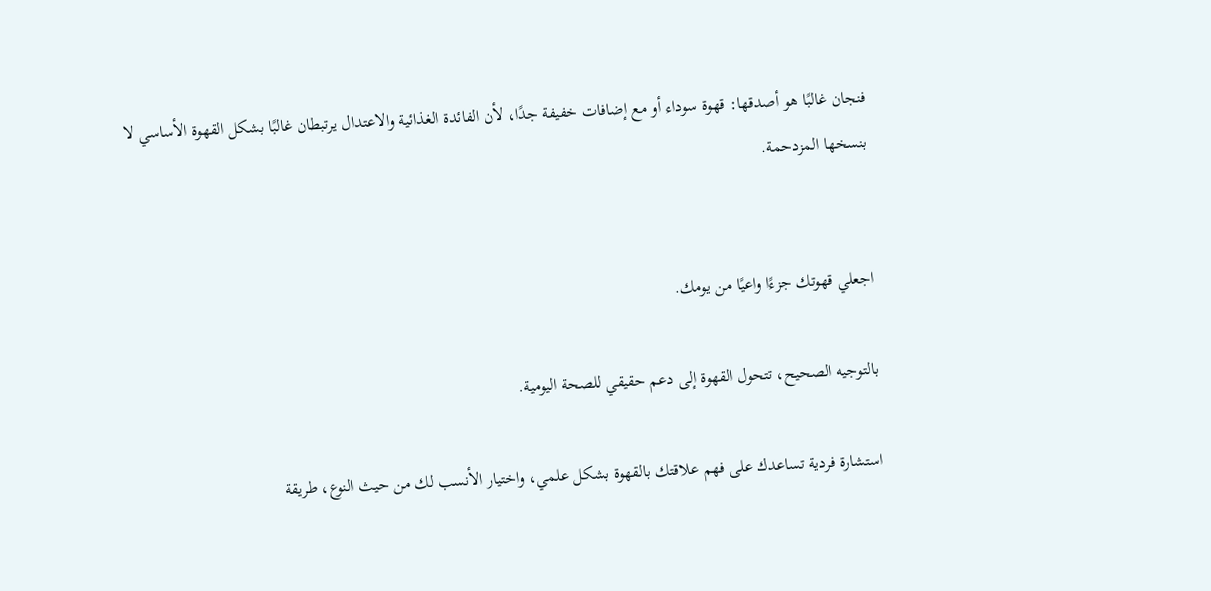فنجان غالبًا هو أصدقها: قهوة سوداء أو مع إضافات خفيفة جدًا، لأن الفائدة الغذائية والاعتدال يرتبطان غالبًا بشكل القهوة الأساسي لا بنسخها المزدحمة.


اجعلي قهوتك جزءًا واعيًا من يومك.

بالتوجيه الصحيح، تتحول القهوة إلى دعم حقيقي للصحة اليومية.

استشارة فردية تساعدك على فهم علاقتك بالقهوة بشكل علمي، واختيار الأنسب لك من حيث النوع، طريقة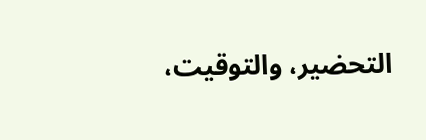التحضير، والتوقيت،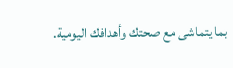بما يتماشى مع صحتك وأهدافك اليومية.